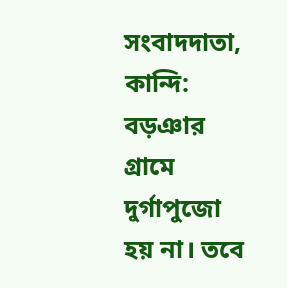সংবাদদাতা, কান্দি: বড়ঞার গ্রামে দুর্গাপুজো হয় না। তবে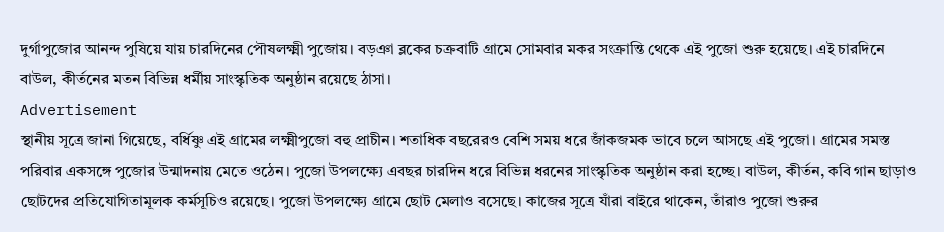দুর্গাপুজোর আনন্দ পুষিয়ে যায় চারদিনের পৌষলক্ষ্মী পুজোয়। বড়ঞা ব্লকের চক্রবাটি গ্রামে সোমবার মকর সংক্রান্তি থেকে এই পুজো শুরু হয়েছে। এই চারদিনে বাউল, কীর্তনের মতন বিভিন্ন ধর্মীয় সাংস্কৃতিক অনুষ্ঠান রয়েছে ঠাসা।
Advertisement
স্থানীয় সূত্রে জানা গিয়েছে, বর্ধিষ্ণু এই গ্রামের লক্ষ্মীপুজো বহু প্রাচীন। শতাধিক বছরেরও বেশি সময় ধরে জাঁকজমক ভাবে চলে আসছে এই পুজো। গ্রামের সমস্ত পরিবার একসঙ্গে পুজোর উন্মাদনায় মেতে ওঠেন। পুজো উপলক্ষ্যে এবছর চারদিন ধরে বিভিন্ন ধরনের সাংস্কৃতিক অনুষ্ঠান করা হচ্ছে। বাউল, কীর্তন, কবি গান ছাড়াও ছোটদের প্রতিযোগিতামূলক কর্মসূচিও রয়েছে। পুজো উপলক্ষ্যে গ্রামে ছোট মেলাও বসেছে। কাজের সূত্রে যাঁরা বাইরে থাকেন, তাঁরাও পুজো শুরুর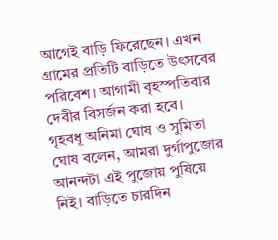আগেই বাড়ি ফিরেছেন। এখন গ্রামের প্রতিটি বাড়িতে উৎসবের পরিবেশ। আগামী বৃহস্পতিবার দেবীর বিসর্জন করা হবে।
গৃহবধূ অনিমা ঘোষ ও সুমিতা ঘোষ বলেন, আমরা দুর্গাপুজোর আনন্দটা এই পুজোয় পুষিয়ে নিই। বাড়িতে চারদিন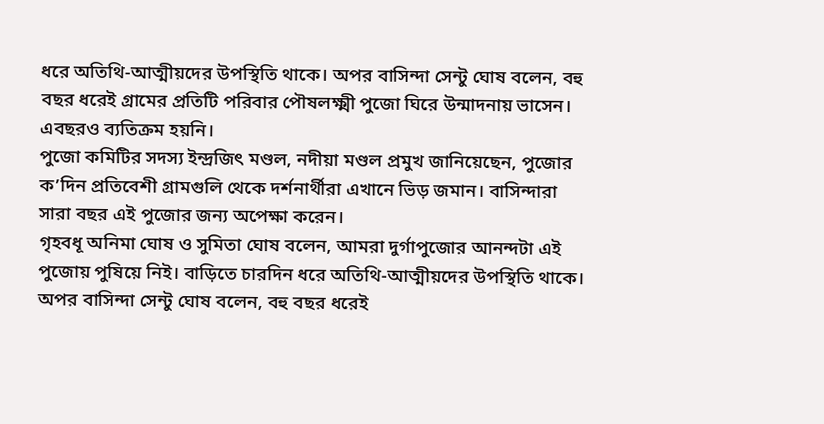ধরে অতিথি-আত্মীয়দের উপস্থিতি থাকে। অপর বাসিন্দা সেন্টু ঘোষ বলেন, বহু বছর ধরেই গ্রামের প্রতিটি পরিবার পৌষলক্ষ্মী পুজো ঘিরে উন্মাদনায় ভাসেন। এবছরও ব্যতিক্রম হয়নি।
পুজো কমিটির সদস্য ইন্দ্রজিৎ মণ্ডল, নদীয়া মণ্ডল প্রমুখ জানিয়েছেন, পুজোর ক’দিন প্রতিবেশী গ্রামগুলি থেকে দর্শনার্থীরা এখানে ভিড় জমান। বাসিন্দারা সারা বছর এই পুজোর জন্য অপেক্ষা করেন।
গৃহবধূ অনিমা ঘোষ ও সুমিতা ঘোষ বলেন, আমরা দুর্গাপুজোর আনন্দটা এই পুজোয় পুষিয়ে নিই। বাড়িতে চারদিন ধরে অতিথি-আত্মীয়দের উপস্থিতি থাকে। অপর বাসিন্দা সেন্টু ঘোষ বলেন, বহু বছর ধরেই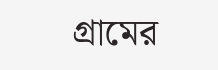গ্রামের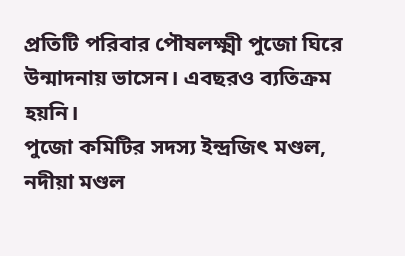প্রতিটি পরিবার পৌষলক্ষ্মী পুজো ঘিরে উন্মাদনায় ভাসেন। এবছরও ব্যতিক্রম হয়নি।
পুজো কমিটির সদস্য ইন্দ্রজিৎ মণ্ডল, নদীয়া মণ্ডল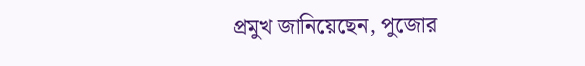প্রমুখ জানিয়েছেন, পুজোর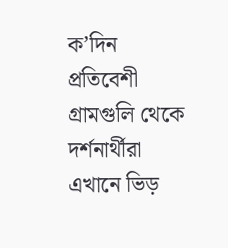ক’দিন প্রতিবেশী গ্রামগুলি থেকে দর্শনার্থীরা এখানে ভিড়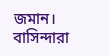জমান। বাসিন্দারা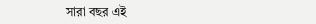সারা বছর এই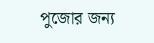পুজোর জন্য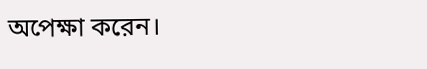অপেক্ষা করেন।